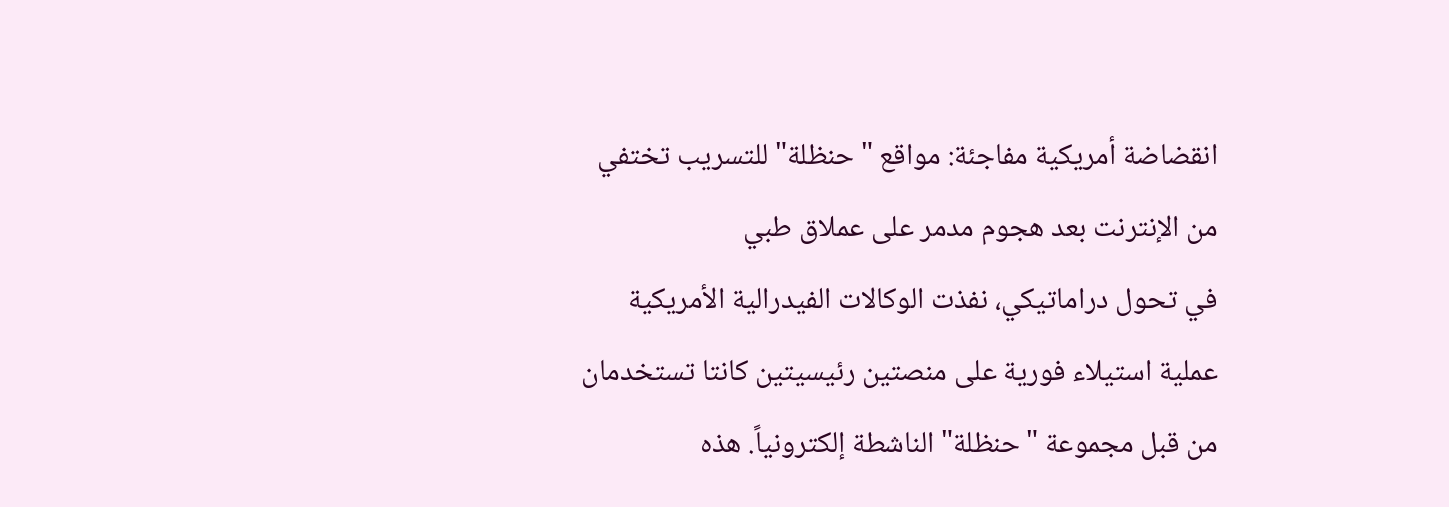انقضاضة أمريكية مفاجئة: مواقع "حنظلة" للتسريب تختفي من الإنترنت بعد هجوم مدمر على عملاق طبي
في تحول دراماتيكي، نفذت الوكالات الفيدرالية الأمريكية عملية استيلاء فورية على منصتين رئيسيتين كانتا تستخدمان من قبل مجموعة "حنظلة" الناشطة إلكترونياً. هذه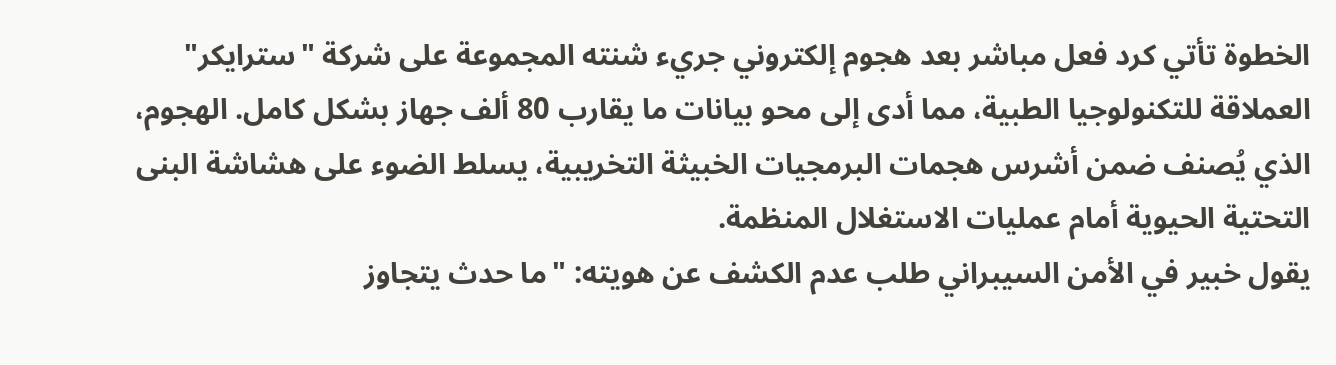الخطوة تأتي كرد فعل مباشر بعد هجوم إلكتروني جريء شنته المجموعة على شركة "سترايكر" العملاقة للتكنولوجيا الطبية، مما أدى إلى محو بيانات ما يقارب 80 ألف جهاز بشكل كامل. الهجوم، الذي يُصنف ضمن أشرس هجمات البرمجيات الخبيثة التخريبية، يسلط الضوء على هشاشة البنى التحتية الحيوية أمام عمليات الاستغلال المنظمة.
يقول خبير في الأمن السيبراني طلب عدم الكشف عن هويته: "ما حدث يتجاوز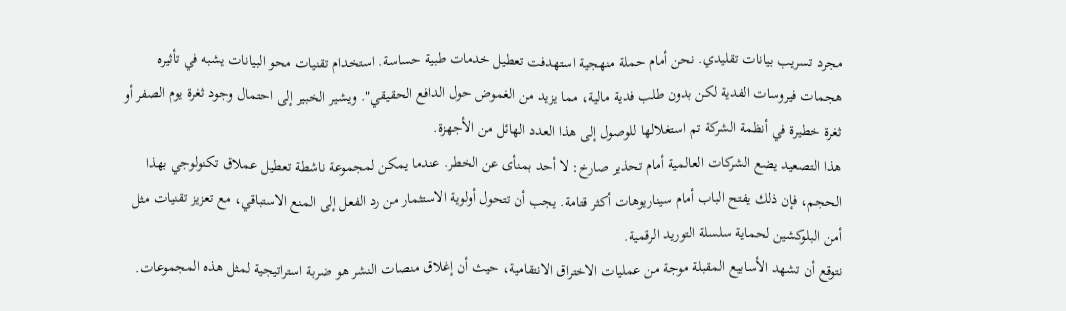مجرد تسريب بيانات تقليدي. نحن أمام حملة منهجية استهدفت تعطيل خدمات طبية حساسة. استخدام تقنيات محو البيانات يشبه في تأثيره هجمات فيروسات الفدية لكن بدون طلب فدية مالية، مما يزيد من الغموض حول الدافع الحقيقي". ويشير الخبير إلى احتمال وجود ثغرة يوم الصفر أو ثغرة خطيرة في أنظمة الشركة تم استغلالها للوصول إلى هذا العدد الهائل من الأجهزة.
هذا التصعيد يضع الشركات العالمية أمام تحذير صارخ: لا أحد بمنأى عن الخطر. عندما يمكن لمجموعة ناشطة تعطيل عملاق تكنولوجي بهذا الحجم، فإن ذلك يفتح الباب أمام سيناريوهات أكثر قتامة. يجب أن تتحول أولوية الاستثمار من رد الفعل إلى المنع الاستباقي، مع تعزيز تقنيات مثل أمن البلوكشين لحماية سلسلة التوريد الرقمية.
نتوقع أن تشهد الأسابيع المقبلة موجة من عمليات الاختراق الانتقامية، حيث أن إغلاق منصات النشر هو ضربة استراتيجية لمثل هذه المجموعات.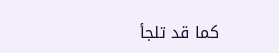كما قد تلجأ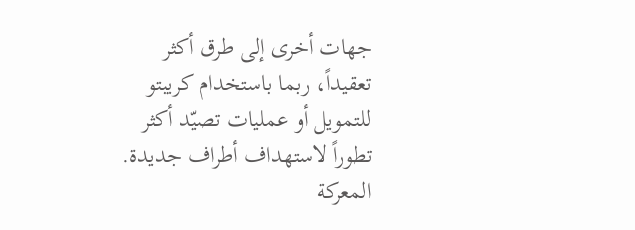جهات أخرى إلى طرق أكثر تعقيداً، ربما باستخدام كريبتو للتمويل أو عمليات تصيّد أكثر تطوراً لاستهداف أطراف جديدة.
المعركة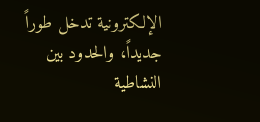الإلكترونية تدخل طوراً جديداً، والحدود بين النشاطية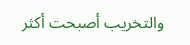والتخريب أصبحت أكثر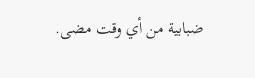ضبابية من أي وقت مضى.